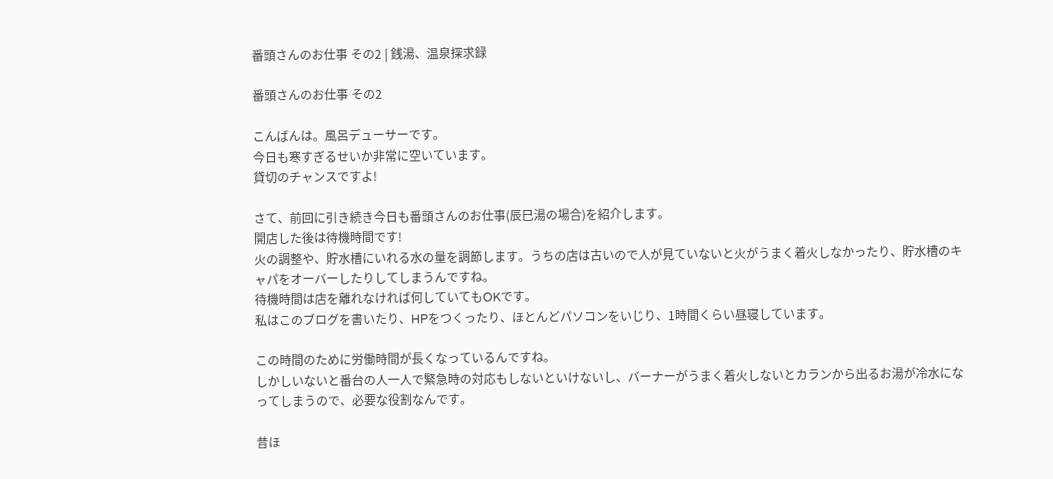番頭さんのお仕事 その2 | 銭湯、温泉探求録

番頭さんのお仕事 その2

こんばんは。風呂デューサーです。
今日も寒すぎるせいか非常に空いています。
貸切のチャンスですよ!

さて、前回に引き続き今日も番頭さんのお仕事(辰巳湯の場合)を紹介します。
開店した後は待機時間です!
火の調整や、貯水槽にいれる水の量を調節します。うちの店は古いので人が見ていないと火がうまく着火しなかったり、貯水槽のキャパをオーバーしたりしてしまうんですね。
待機時間は店を離れなければ何していてもOKです。
私はこのブログを書いたり、HPをつくったり、ほとんどパソコンをいじり、1時間くらい昼寝しています。

この時間のために労働時間が長くなっているんですね。
しかしいないと番台の人一人で緊急時の対応もしないといけないし、バーナーがうまく着火しないとカランから出るお湯が冷水になってしまうので、必要な役割なんです。

昔ほ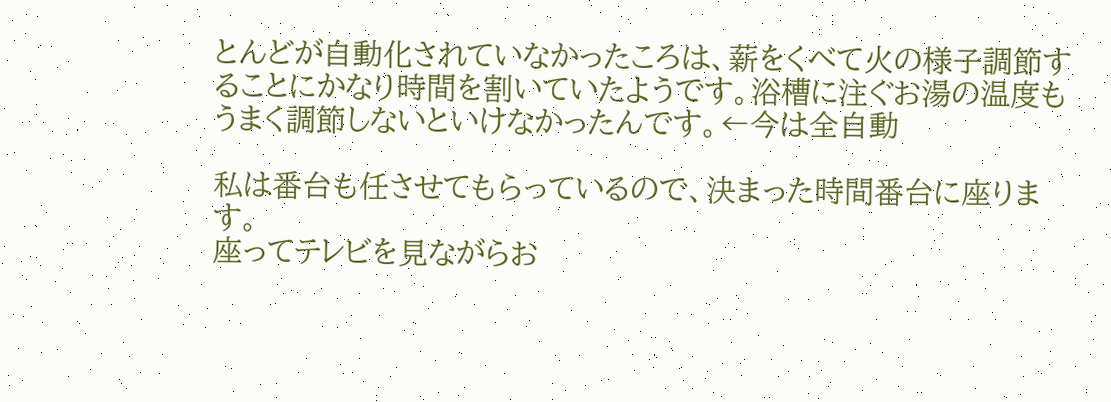とんどが自動化されていなかったころは、薪をくべて火の様子調節することにかなり時間を割いていたようです。浴槽に注ぐお湯の温度もうまく調節しないといけなかったんです。←今は全自動

私は番台も任させてもらっているので、決まった時間番台に座ります。
座ってテレビを見ながらお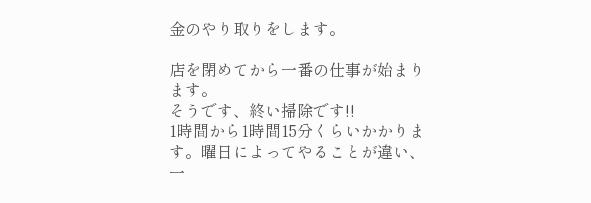金のやり取りをします。

店を閉めてから一番の仕事が始まります。
そうです、終い掃除です!!
1時間から1時間15分くらいかかります。曜日によってやることが違い、一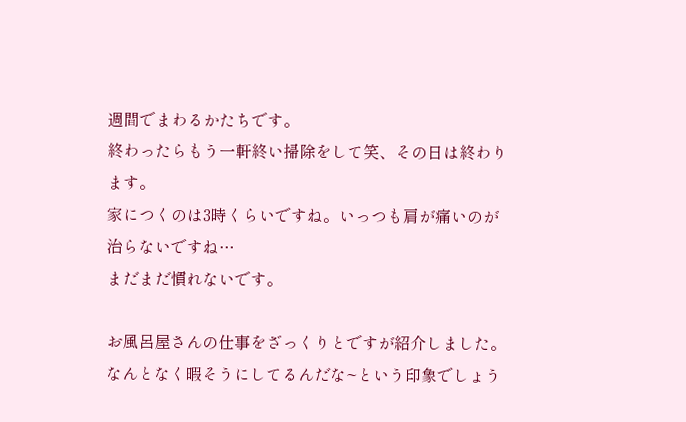週間でまわるかたちです。
終わったらもう一軒終い掃除をして笑、その日は終わります。
家につくのは3時くらいですね。いっつも肩が痛いのが治らないですね…
まだまだ慣れないです。

お風呂屋さんの仕事をざっくりとですが紹介しました。
なんとなく暇そうにしてるんだな~という印象でしょう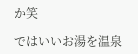か笑

ではいいお湯を温泉